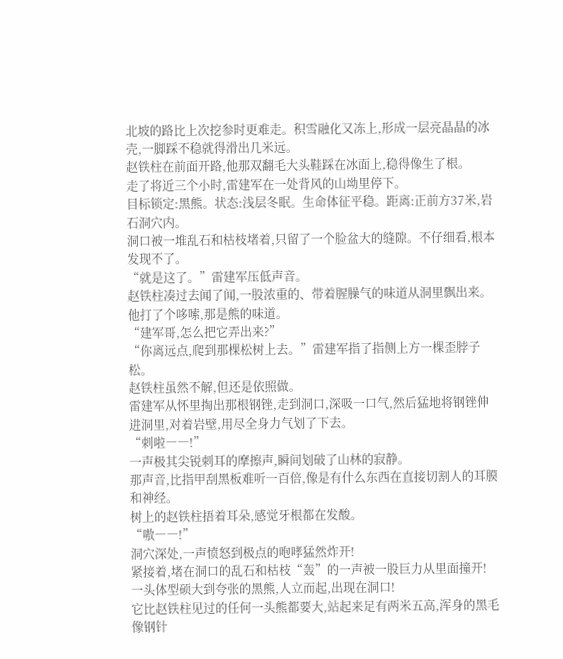北坡的路比上次挖参时更难走。积雪融化又冻上,形成一层亮晶晶的冰壳,一脚踩不稳就得滑出几米远。
赵铁柱在前面开路,他那双翻毛大头鞋踩在冰面上,稳得像生了根。
走了将近三个小时,雷建军在一处背风的山坳里停下。
目标锁定:黑熊。状态:浅层冬眠。生命体征平稳。距离:正前方37米,岩石洞穴内。
洞口被一堆乱石和枯枝堵着,只留了一个脸盆大的缝隙。不仔细看,根本发现不了。
“就是这了。”雷建军压低声音。
赵铁柱凑过去闻了闻,一股浓重的、带着腥臊气的味道从洞里飘出来。他打了个哆嗦,那是熊的味道。
“建军哥,怎么把它弄出来?”
“你离远点,爬到那棵松树上去。”雷建军指了指侧上方一棵歪脖子松。
赵铁柱虽然不解,但还是依照做。
雷建军从怀里掏出那根钢锉,走到洞口,深吸一口气,然后猛地将钢锉伸进洞里,对着岩壁,用尽全身力气划了下去。
“刺啦――!”
一声极其尖锐刺耳的摩擦声,瞬间划破了山林的寂静。
那声音,比指甲刮黑板难听一百倍,像是有什么东西在直接切割人的耳膜和神经。
树上的赵铁柱捂着耳朵,感觉牙根都在发酸。
“嗷――!”
洞穴深处,一声愤怒到极点的咆哮猛然炸开!
紧接着,堵在洞口的乱石和枯枝“轰”的一声被一股巨力从里面撞开!
一头体型硕大到夸张的黑熊,人立而起,出现在洞口!
它比赵铁柱见过的任何一头熊都要大,站起来足有两米五高,浑身的黑毛像钢针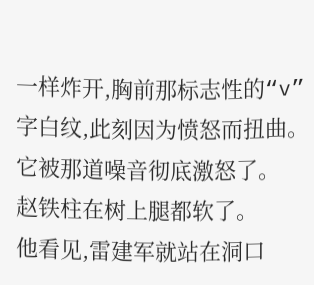一样炸开,胸前那标志性的“v”字白纹,此刻因为愤怒而扭曲。
它被那道噪音彻底激怒了。
赵铁柱在树上腿都软了。
他看见,雷建军就站在洞口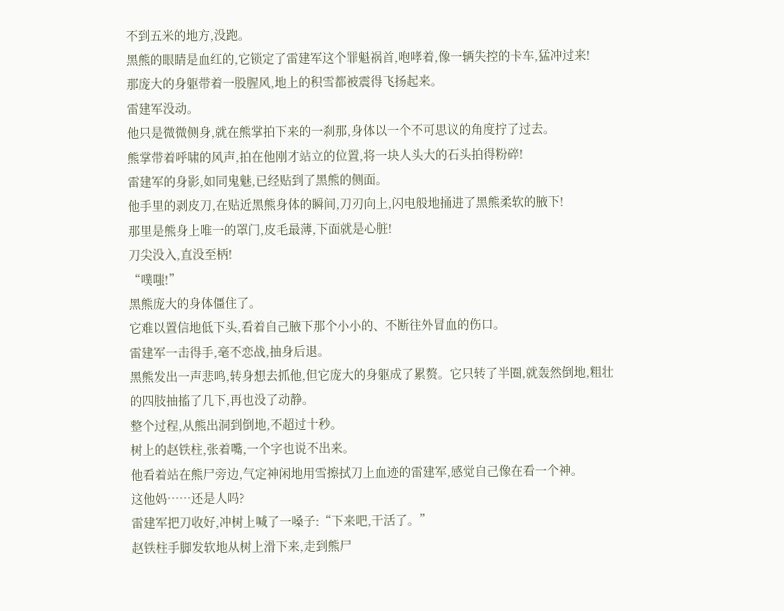不到五米的地方,没跑。
黑熊的眼睛是血红的,它锁定了雷建军这个罪魁祸首,咆哮着,像一辆失控的卡车,猛冲过来!
那庞大的身躯带着一股腥风,地上的积雪都被震得飞扬起来。
雷建军没动。
他只是微微侧身,就在熊掌拍下来的一刹那,身体以一个不可思议的角度拧了过去。
熊掌带着呼啸的风声,拍在他刚才站立的位置,将一块人头大的石头拍得粉碎!
雷建军的身影,如同鬼魅,已经贴到了黑熊的侧面。
他手里的剥皮刀,在贴近黑熊身体的瞬间,刀刃向上,闪电般地捅进了黑熊柔软的腋下!
那里是熊身上唯一的罩门,皮毛最薄,下面就是心脏!
刀尖没入,直没至柄!
“噗嗤!”
黑熊庞大的身体僵住了。
它难以置信地低下头,看着自己腋下那个小小的、不断往外冒血的伤口。
雷建军一击得手,毫不恋战,抽身后退。
黑熊发出一声悲鸣,转身想去抓他,但它庞大的身躯成了累赘。它只转了半圈,就轰然倒地,粗壮的四肢抽搐了几下,再也没了动静。
整个过程,从熊出洞到倒地,不超过十秒。
树上的赵铁柱,张着嘴,一个字也说不出来。
他看着站在熊尸旁边,气定神闲地用雪擦拭刀上血迹的雷建军,感觉自己像在看一个神。
这他妈……还是人吗?
雷建军把刀收好,冲树上喊了一嗓子:“下来吧,干活了。”
赵铁柱手脚发软地从树上滑下来,走到熊尸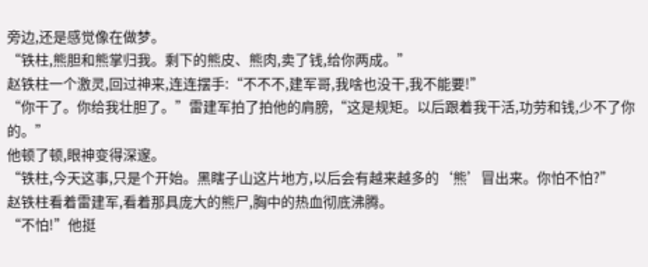旁边,还是感觉像在做梦。
“铁柱,熊胆和熊掌归我。剩下的熊皮、熊肉,卖了钱,给你两成。”
赵铁柱一个激灵,回过神来,连连摆手:“不不不,建军哥,我啥也没干,我不能要!”
“你干了。你给我壮胆了。”雷建军拍了拍他的肩膀,“这是规矩。以后跟着我干活,功劳和钱,少不了你的。”
他顿了顿,眼神变得深邃。
“铁柱,今天这事,只是个开始。黑瞎子山这片地方,以后会有越来越多的‘熊’冒出来。你怕不怕?”
赵铁柱看着雷建军,看着那具庞大的熊尸,胸中的热血彻底沸腾。
“不怕!”他挺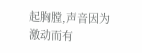起胸膛,声音因为激动而有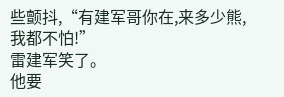些颤抖,“有建军哥你在,来多少熊,我都不怕!”
雷建军笑了。
他要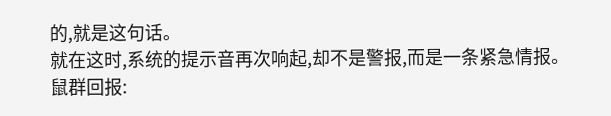的,就是这句话。
就在这时,系统的提示音再次响起,却不是警报,而是一条紧急情报。
鼠群回报: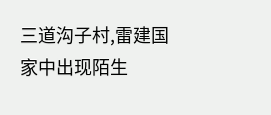三道沟子村,雷建国家中出现陌生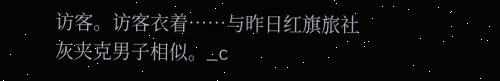访客。访客衣着……与昨日红旗旅社灰夹克男子相似。_c